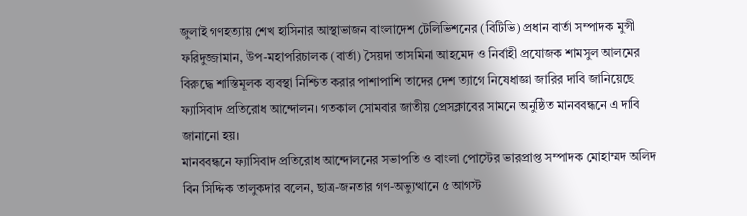জুলাই গণহত্যায় শেখ হাসিনার আস্থাভাজন বাংলাদেশ টেলিভিশনের (বিটিভি) প্রধান বার্তা সম্পাদক মুন্সী ফরিদুজ্জামান, উপ-মহাপরিচালক (বার্তা) সৈয়দা তাসমিনা আহমেদ ও নির্বাহী প্রযোজক শামসুল আলমের বিরুদ্ধে শাস্তিমূলক ব্যবস্থা নিশ্চিত করার পাশাপাশি তাদের দেশ ত্যাগে নিষেধাজ্ঞা জারির দাবি জানিয়েছে ফ্যাসিবাদ প্রতিরোধ আন্দোলন। গতকাল সোমবার জাতীয় প্রেসক্লাবের সামনে অনুষ্ঠিত মানববন্ধনে এ দাবি জানানো হয়।
মানববন্ধনে ফ্যাসিবাদ প্রতিরোধ আন্দোলনের সভাপতি ও বাংলা পোস্টের ভারপ্রাপ্ত সম্পাদক মোহাম্মদ অলিদ বিন সিদ্দিক তালুকদার বলেন, ছাত্র-জনতার গণ-অভ্যুত্থানে ৫ আগস্ট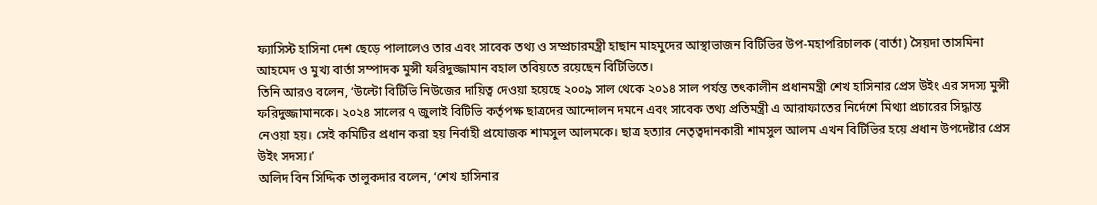ফ্যাসিস্ট হাসিনা দেশ ছেড়ে পালালেও তার এবং সাবেক তথ্য ও সম্প্রচারমন্ত্রী হাছান মাহমুদের আস্থাভাজন বিটিভির উপ-মহাপরিচালক (বার্তা) সৈয়দা তাসমিনা আহমেদ ও মুখ্য বার্তা সম্পাদক মুন্সী ফরিদুজ্জামান বহাল তবিয়তে রয়েছেন বিটিভিতে।
তিনি আরও বলেন, ‘উল্টো বিটিভি নিউজের দায়িত্ব দেওয়া হয়েছে ২০০৯ সাল থেকে ২০১৪ সাল পর্যন্ত তৎকালীন প্রধানমন্ত্রী শেখ হাসিনার প্রেস উইং এর সদস্য মুন্সী ফরিদুজ্জামানকে। ২০২৪ সালের ৭ জুলাই বিটিভি কর্তৃপক্ষ ছাত্রদের আন্দোলন দমনে এবং সাবেক তথ্য প্রতিমন্ত্রী এ আরাফাতের নির্দেশে মিথ্যা প্রচারের সিদ্ধান্ত নেওয়া হয়। সেই কমিটির প্রধান করা হয় নির্বাহী প্রযোজক শামসুল আলমকে। ছাত্র হত্যার নেতৃত্বদানকারী শামসুল আলম এখন বিটিভির হয়ে প্রধান উপদেষ্টার প্রেস উইং সদস্য।’
অলিদ বিন সিদ্দিক তালুকদার বলেন, ‘শেখ হাসিনার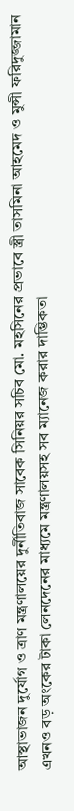আস্থাভাজন দুর্যোগ ও ত্রাণ মন্ত্রণালয়ের দুর্নীতিবাজ সাবেক সিনিয়র সচিব মো. মহসিনের প্রভাবে স্ত্রী তাসমিনা আহমেদ ও মুন্সী ফরিদুজ্জামান এখনও বড় অংকের টাকা লেনদেনের মাধ্যমে মন্ত্রণালয়সহ সব ম্যানেজ করার দাম্ভিকতা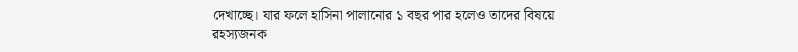দেখাচ্ছে। যার ফলে হাসিনা পালানোর ১ বছর পার হলেও তাদের বিষয়ে রহস্যজনক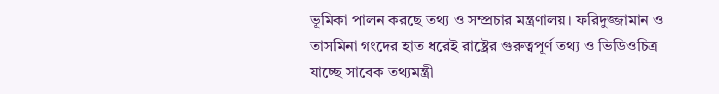ভূমিকা পালন করছে তথ্য ও সম্প্রচার মন্ত্রণালয়। ফরিদুজ্জামান ও তাসমিনা গংদের হাত ধরেই রাষ্ট্রের গুরুত্বপূর্ণ তথ্য ও ভিডিওচিত্র যাচ্ছে সাবেক তথ্যমন্ত্রী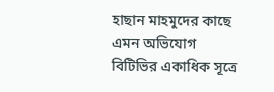হাছান মাহমুদের কাছে এমন অভিযোগ বিটিভির একাধিক সূত্রে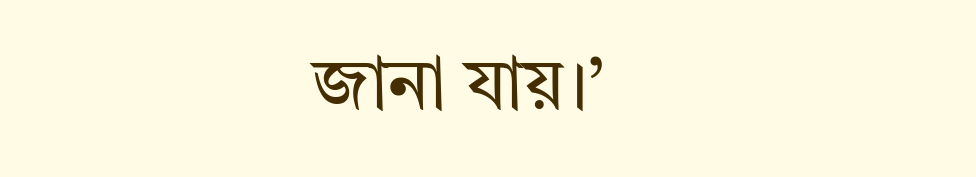জানা যায়।’